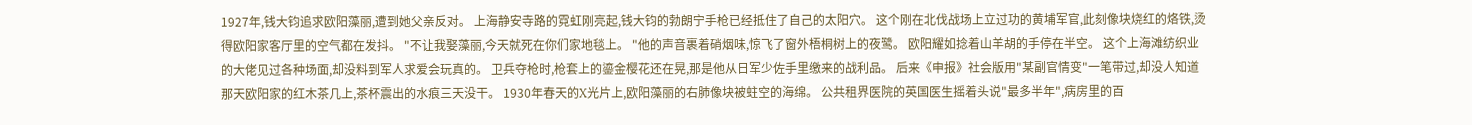1927年,钱大钧追求欧阳藻丽,遭到她父亲反对。 上海静安寺路的霓虹刚亮起,钱大钧的勃朗宁手枪已经抵住了自己的太阳穴。 这个刚在北伐战场上立过功的黄埔军官,此刻像块烧红的烙铁,烫得欧阳家客厅里的空气都在发抖。 "不让我娶藻丽,今天就死在你们家地毯上。 "他的声音裹着硝烟味,惊飞了窗外梧桐树上的夜鹭。 欧阳耀如捻着山羊胡的手停在半空。 这个上海滩纺织业的大佬见过各种场面,却没料到军人求爱会玩真的。 卫兵夺枪时,枪套上的鎏金樱花还在晃,那是他从日军少佐手里缴来的战利品。 后来《申报》社会版用"某副官情变"一笔带过,却没人知道那天欧阳家的红木茶几上,茶杯震出的水痕三天没干。 1930年春天的X光片上,欧阳藻丽的右肺像块被蛀空的海绵。 公共租界医院的英国医生摇着头说"最多半年",病房里的百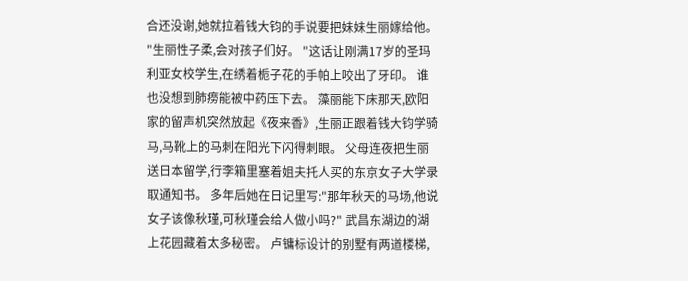合还没谢,她就拉着钱大钧的手说要把妹妹生丽嫁给他。 "生丽性子柔,会对孩子们好。 "这话让刚满17岁的圣玛利亚女校学生,在绣着栀子花的手帕上咬出了牙印。 谁也没想到肺痨能被中药压下去。 藻丽能下床那天,欧阳家的留声机突然放起《夜来香》,生丽正跟着钱大钧学骑马,马靴上的马刺在阳光下闪得刺眼。 父母连夜把生丽送日本留学,行李箱里塞着姐夫托人买的东京女子大学录取通知书。 多年后她在日记里写:"那年秋天的马场,他说女子该像秋瑾,可秋瑾会给人做小吗?" 武昌东湖边的湖上花园藏着太多秘密。 卢镛标设计的别墅有两道楼梯,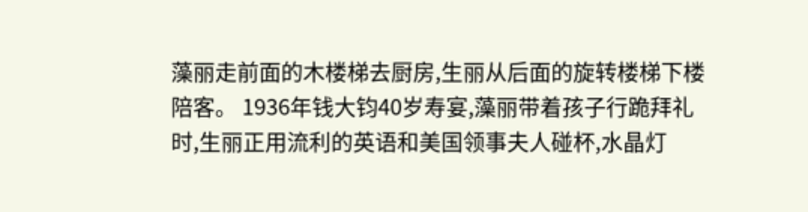藻丽走前面的木楼梯去厨房,生丽从后面的旋转楼梯下楼陪客。 1936年钱大钧40岁寿宴,藻丽带着孩子行跪拜礼时,生丽正用流利的英语和美国领事夫人碰杯,水晶灯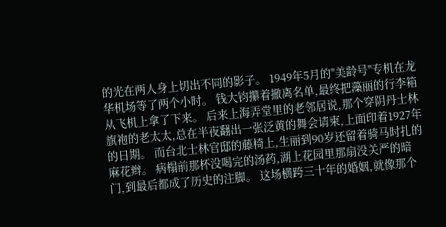的光在两人身上切出不同的影子。 1949年5月的"美龄号"专机在龙华机场等了两个小时。 钱大钧攥着撤离名单,最终把藻丽的行李箱从飞机上拿了下来。 后来上海弄堂里的老邻居说,那个穿阴丹士林旗袍的老太太,总在半夜翻出一张泛黄的舞会请柬,上面印着1927年的日期。 而台北士林官邸的藤椅上,生丽到90岁还留着骑马时扎的麻花辫。 病榻前那杯没喝完的汤药,湖上花园里那扇没关严的暗门,到最后都成了历史的注脚。 这场横跨三十年的婚姻,就像那个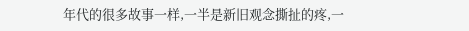年代的很多故事一样,一半是新旧观念撕扯的疼,一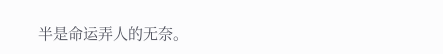半是命运弄人的无奈。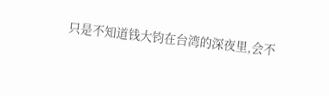只是不知道钱大钧在台湾的深夜里,会不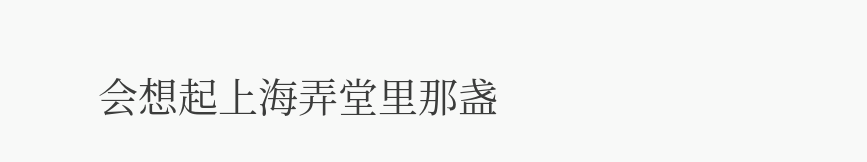会想起上海弄堂里那盏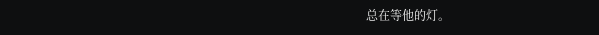总在等他的灯。